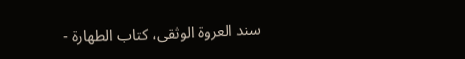سند العروة الوثقى، كتاب الطهارة -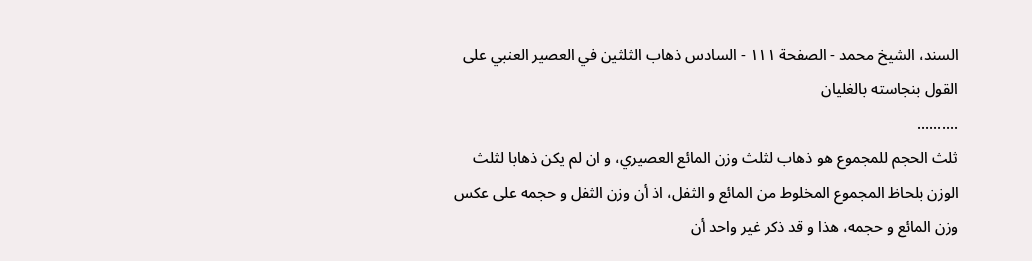السند، الشيخ محمد - الصفحة ١١١ - السادس ذهاب الثلثين في العصير العنبي على القول بنجاسته بالغليان
..........
ثلث الحجم للمجموع هو ذهاب لثلث وزن المائع العصيري، و ان لم يكن ذهابا لثلث الوزن بلحاظ المجموع المخلوط من المائع و الثفل، اذ أن وزن الثفل و حجمه على عكس وزن المائع و حجمه، هذا و قد ذكر غير واحد أن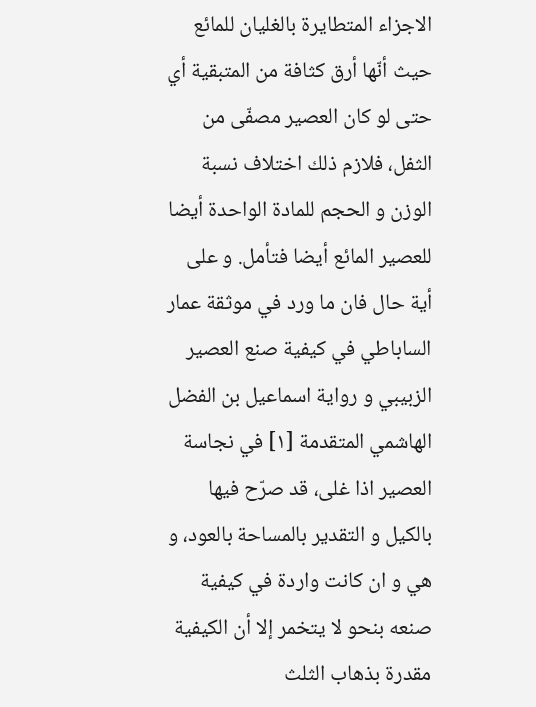الاجزاء المتطايرة بالغليان للمائع حيث أنّها أرق كثافة من المتبقية أي حتى لو كان العصير مصفّى من الثفل، فلازم ذلك اختلاف نسبة الوزن و الحجم للمادة الواحدة أيضا للعصير المائع أيضا فتأمل. و على أية حال فان ما ورد في موثقة عمار الساباطي في كيفية صنع العصير الزبيبي و رواية اسماعيل بن الفضل الهاشمي المتقدمة [١] في نجاسة العصير اذا غلى، قد صرّح فيها بالكيل و التقدير بالمساحة بالعود، و هي و ان كانت واردة في كيفية صنعه بنحو لا يتخمر إلا أن الكيفية مقدرة بذهاب الثلث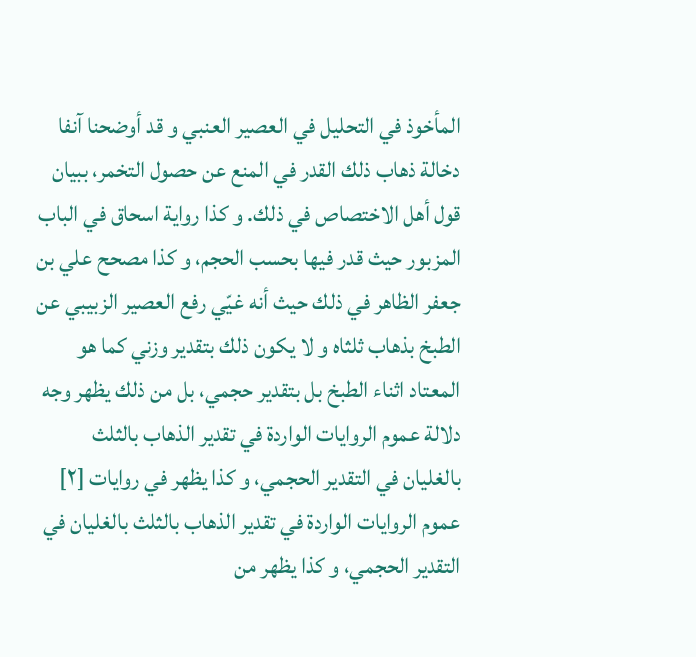المأخوذ في التحليل في العصير العنبي و قد أوضحنا آنفا دخالة ذهاب ذلك القدر في المنع عن حصول التخمر، ببيان قول أهل الاختصاص في ذلك. و كذا رواية اسحاق في الباب المزبور حيث قدر فيها بحسب الحجم، و كذا مصحح علي بن جعفر الظاهر في ذلك حيث أنه غيّي رفع العصير الزبيبي عن الطبخ بذهاب ثلثاه و لا يكون ذلك بتقدير وزني كما هو المعتاد اثناء الطبخ بل بتقدير حجمي، بل من ذلك يظهر وجه دلالة عموم الروايات الواردة في تقدير الذهاب بالثلث بالغليان في التقدير الحجمي، و كذا يظهر في روايات [٢] عموم الروايات الواردة في تقدير الذهاب بالثلث بالغليان في التقدير الحجمي، و كذا يظهر من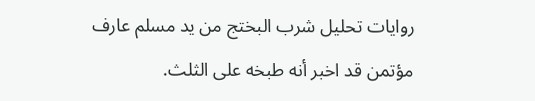روايات تحليل شرب البختج من يد مسلم عارف مؤتمن قد اخبر أنه طبخه على الثلث.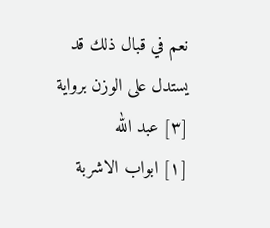نعم في قبال ذلك قد يستدل على الوزن برواية [٣] عبد الله
[١] ابواب الاشربة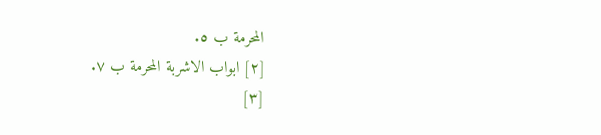المحرمة ب ٥.
[٢] ابواب الاشربة المحرمة ب ٧.
[٣]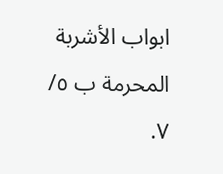ابواب الأشربة المحرمة ب ٥/ ٧.